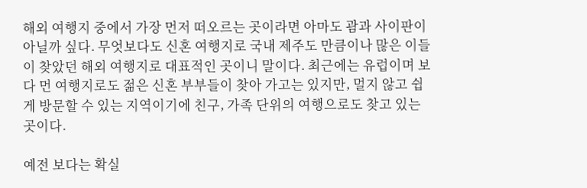해외 여행지 중에서 가장 먼저 떠오르는 곳이라면 아마도 괌과 사이판이 아닐까 싶다. 무엇보다도 신혼 여행지로 국내 제주도 만큼이나 많은 이들이 찾았던 해외 여행지로 대표적인 곳이니 말이다. 최근에는 유럽이며 보다 먼 여행지로도 젊은 신혼 부부들이 찾아 가고는 있지만, 멀지 않고 쉽게 방문할 수 있는 지역이기에 친구, 가족 단위의 여행으로도 찾고 있는 곳이다.

예전 보다는 확실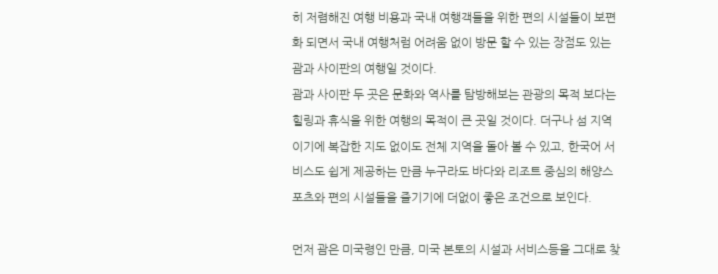히 저렴해진 여행 비용과 국내 여행객들을 위한 편의 시설들이 보편화 되면서 국내 여행처럼 어려움 없이 방문 할 수 있는 장점도 있는 괌과 사이판의 여행일 것이다.
괌과 사이판 두 곳은 문화와 역사를 탐방해보는 관광의 목적 보다는 힐링과 휴식을 위한 여행의 목적이 큰 곳일 것이다. 더구나 섬 지역이기에 복잡한 지도 없이도 전체 지역을 돌아 볼 수 있고, 한국어 서비스도 쉽게 제공하는 만큼 누구라도 바다와 리조트 중심의 해양스포츠와 편의 시설들을 즐기기에 더없이 좋은 조건으로 보인다.

먼저 괌은 미국령인 만큼, 미국 본토의 시설과 서비스등을 그대로 찾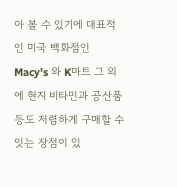아 볼 수 있기에 대표적인 미국 백화점인 Macy's 와 K마트 그 외에 현지 비타민과 공산품등도 저렴하게 구매할 수 잇는 장점이 있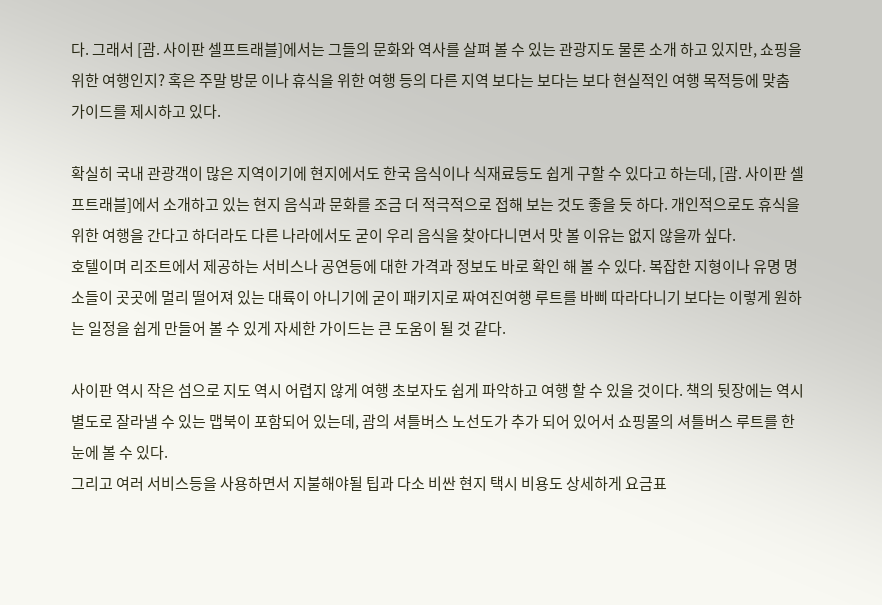다. 그래서 [괌. 사이판 셀프트래블]에서는 그들의 문화와 역사를 살펴 볼 수 있는 관광지도 물론 소개 하고 있지만, 쇼핑을 위한 여행인지? 혹은 주말 방문 이나 휴식을 위한 여행 등의 다른 지역 보다는 보다는 보다 현실적인 여행 목적등에 맞춤 가이드를 제시하고 있다.

확실히 국내 관광객이 많은 지역이기에 현지에서도 한국 음식이나 식재료등도 쉽게 구할 수 있다고 하는데, [괌. 사이판 셀프트래블]에서 소개하고 있는 현지 음식과 문화를 조금 더 적극적으로 접해 보는 것도 좋을 듯 하다. 개인적으로도 휴식을 위한 여행을 간다고 하더라도 다른 나라에서도 굳이 우리 음식을 찾아다니면서 맛 볼 이유는 없지 않을까 싶다.
호텔이며 리조트에서 제공하는 서비스나 공연등에 대한 가격과 정보도 바로 확인 해 볼 수 있다. 복잡한 지형이나 유명 명소들이 곳곳에 멀리 떨어져 있는 대륙이 아니기에 굳이 패키지로 짜여진여행 루트를 바삐 따라다니기 보다는 이렇게 원하는 일정을 쉽게 만들어 볼 수 있게 자세한 가이드는 큰 도움이 될 것 같다.

사이판 역시 작은 섬으로 지도 역시 어렵지 않게 여행 초보자도 쉽게 파악하고 여행 할 수 있을 것이다. 책의 뒷장에는 역시 별도로 잘라낼 수 있는 맵북이 포함되어 있는데, 괌의 셔틀버스 노선도가 추가 되어 있어서 쇼핑몰의 셔틀버스 루트를 한 눈에 볼 수 있다.
그리고 여러 서비스등을 사용하면서 지불해야될 팁과 다소 비싼 현지 택시 비용도 상세하게 요금표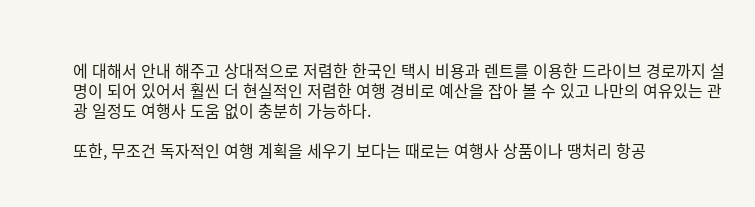에 대해서 안내 해주고 상대적으로 저렴한 한국인 택시 비용과 렌트를 이용한 드라이브 경로까지 설명이 되어 있어서 훨씬 더 현실적인 저렴한 여행 경비로 예산을 잡아 볼 수 있고 나만의 여유있는 관광 일정도 여행사 도움 없이 충분히 가능하다.

또한, 무조건 독자적인 여행 계획을 세우기 보다는 때로는 여행사 상품이나 땡처리 항공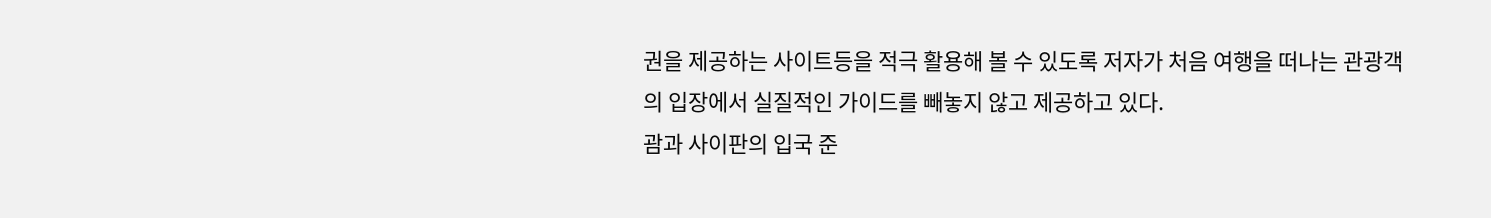권을 제공하는 사이트등을 적극 활용해 볼 수 있도록 저자가 처음 여행을 떠나는 관광객의 입장에서 실질적인 가이드를 빼놓지 않고 제공하고 있다.
괌과 사이판의 입국 준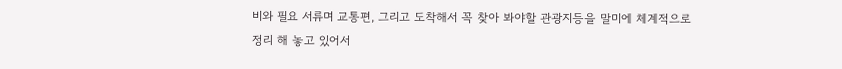비와 필요 서류며 교통편, 그리고 도착해서 꼭 찾아 봐야할 관광지등을 말미에 체계적으로 정리 해 놓고 있어서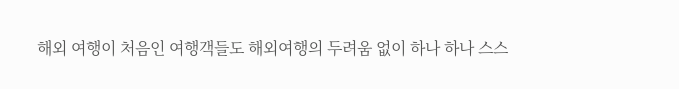해외 여행이 처음인 여행객들도 해외여행의 두려움 없이 하나 하나 스스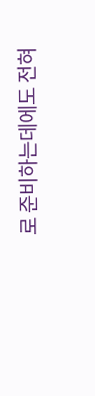로 준비하는데에도 전혀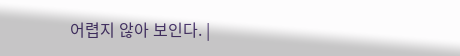어렵지 않아 보인다. |